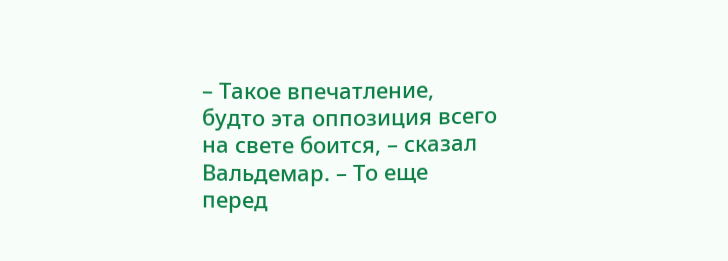– Такое впечатление, будто эта оппозиция всего на свете боится, – сказал Вальдемар. – То еще перед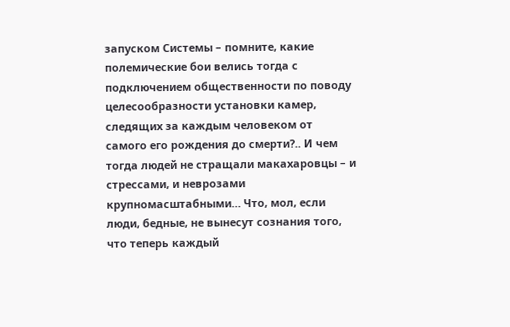запуском Системы – помните, какие полемические бои велись тогда с подключением общественности по поводу целесообразности установки камер, следящих за каждым человеком от самого его рождения до смерти?.. И чем тогда людей не стращали макахаровцы – и стрессами, и неврозами крупномасштабными… Что, мол, если люди, бедные, не вынесут сознания того, что теперь каждый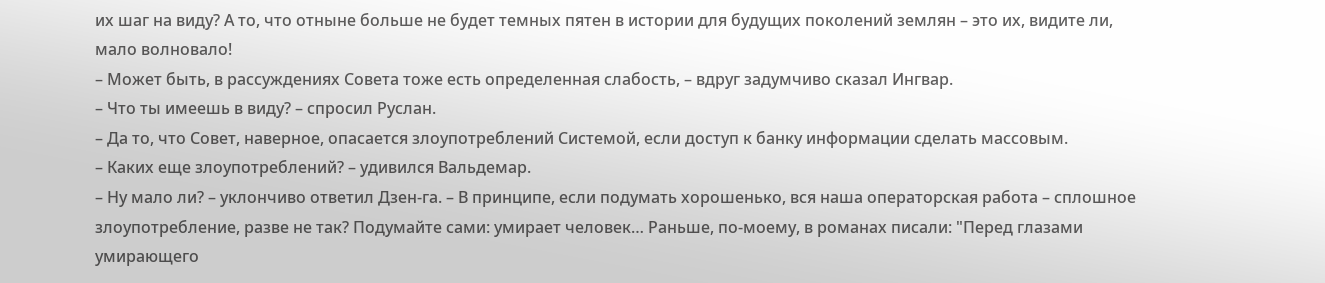их шаг на виду? А то, что отныне больше не будет темных пятен в истории для будущих поколений землян – это их, видите ли, мало волновало!
– Может быть, в рассуждениях Совета тоже есть определенная слабость, – вдруг задумчиво сказал Ингвар.
– Что ты имеешь в виду? – спросил Руслан.
– Да то, что Совет, наверное, опасается злоупотреблений Системой, если доступ к банку информации сделать массовым.
– Каких еще злоупотреблений? – удивился Вальдемар.
– Ну мало ли? – уклончиво ответил Дзен-га. – В принципе, если подумать хорошенько, вся наша операторская работа – сплошное злоупотребление, разве не так? Подумайте сами: умирает человек… Раньше, по-моему, в романах писали: "Перед глазами умирающего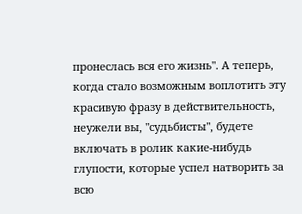пронеслась вся его жизнь". А теперь, когда стало возможным воплотить эту красивую фразу в действительность, неужели вы, "судьбисты", будете включать в ролик какие-нибудь глупости, которые успел натворить за всю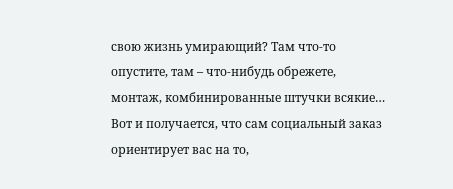свою жизнь умирающий? Там что-то опустите, там – что-нибудь обрежете, монтаж, комбинированные штучки всякие… Вот и получается, что сам социальный заказ ориентирует вас на то,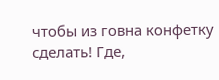чтобы из говна конфетку сделать! Где,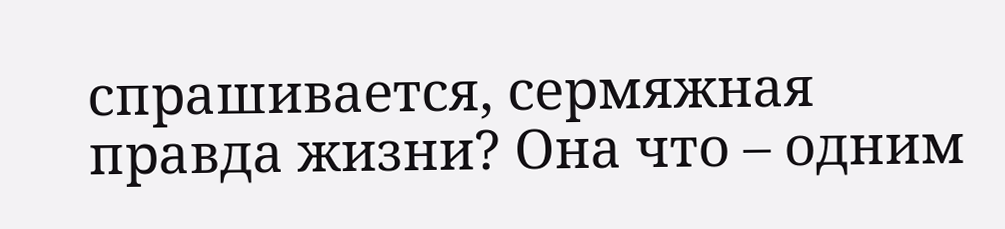спрашивается, сермяжная правда жизни? Она что – одним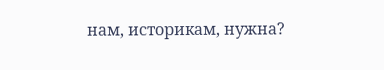нам, историкам, нужна?